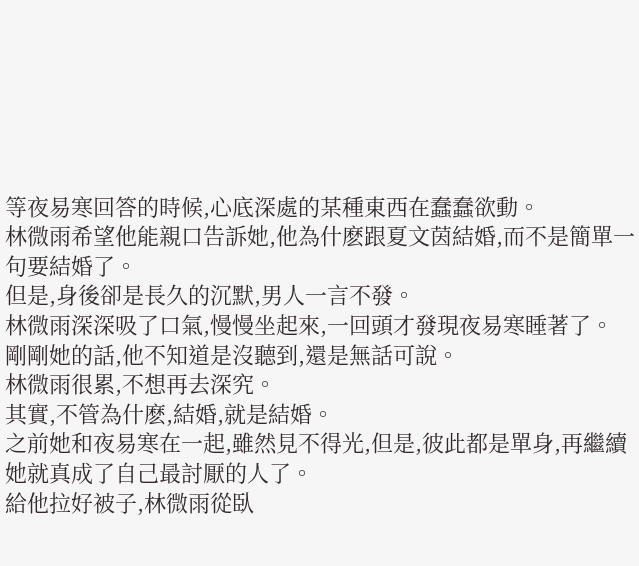等夜易寒回答的時候,心底深處的某種東西在蠢蠢欲動。
林微雨希望他能親口告訴她,他為什麽跟夏文茵結婚,而不是簡單一句要結婚了。
但是,身後卻是長久的沉默,男人一言不發。
林微雨深深吸了口氣,慢慢坐起來,一回頭才發現夜易寒睡著了。
剛剛她的話,他不知道是沒聽到,還是無話可說。
林微雨很累,不想再去深究。
其實,不管為什麽,結婚,就是結婚。
之前她和夜易寒在一起,雖然見不得光,但是,彼此都是單身,再繼續她就真成了自己最討厭的人了。
給他拉好被子,林微雨從臥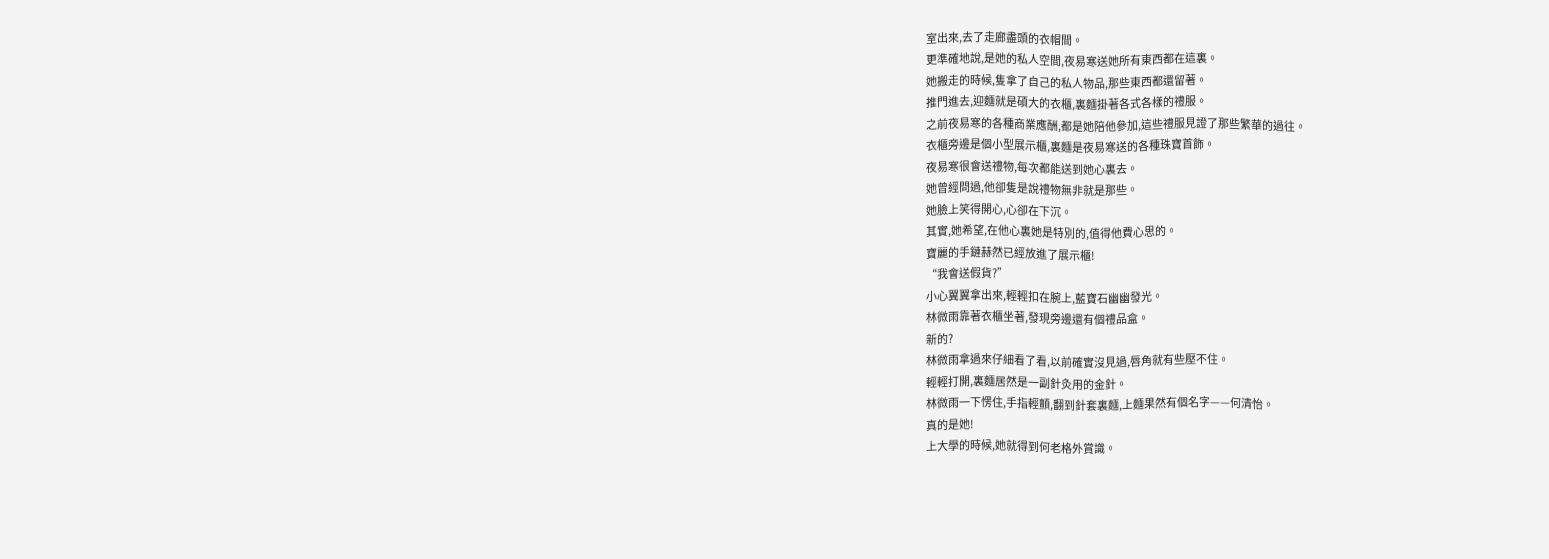室出來,去了走廊盡頭的衣帽間。
更準確地說,是她的私人空間,夜易寒送她所有東西都在這裏。
她搬走的時候,隻拿了自己的私人物品,那些東西都還留著。
推門進去,迎麵就是碩大的衣櫃,裏麵掛著各式各樣的禮服。
之前夜易寒的各種商業應酬,都是她陪他參加,這些禮服見證了那些繁華的過往。
衣櫃旁邊是個小型展示櫃,裏麵是夜易寒送的各種珠寶首飾。
夜易寒很會送禮物,每次都能送到她心裏去。
她曾經問過,他卻隻是說禮物無非就是那些。
她臉上笑得開心,心卻在下沉。
其實,她希望,在他心裏她是特別的,值得他費心思的。
寶麗的手鏈赫然已經放進了展示櫃!
“我會送假貨?”
小心翼翼拿出來,輕輕扣在腕上,藍寶石幽幽發光。
林微雨靠著衣櫃坐著,發現旁邊還有個禮品盒。
新的?
林微雨拿過來仔細看了看,以前確實沒見過,唇角就有些壓不住。
輕輕打開,裏麵居然是一副針灸用的金針。
林微雨一下愣住,手指輕顫,翻到針套裏麵,上麵果然有個名字——何清怡。
真的是她!
上大學的時候,她就得到何老格外賞識。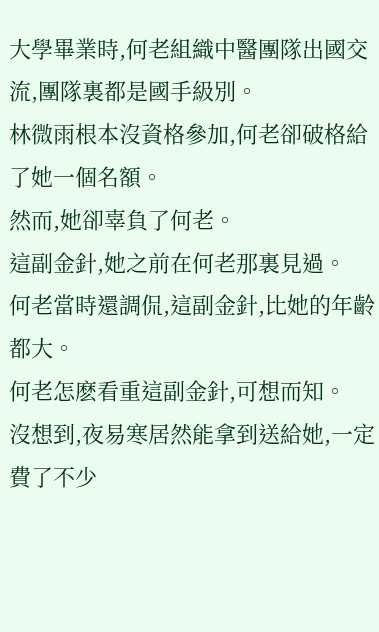大學畢業時,何老組織中醫團隊出國交流,團隊裏都是國手級別。
林微雨根本沒資格參加,何老卻破格給了她一個名額。
然而,她卻辜負了何老。
這副金針,她之前在何老那裏見過。
何老當時還調侃,這副金針,比她的年齡都大。
何老怎麽看重這副金針,可想而知。
沒想到,夜易寒居然能拿到送給她,一定費了不少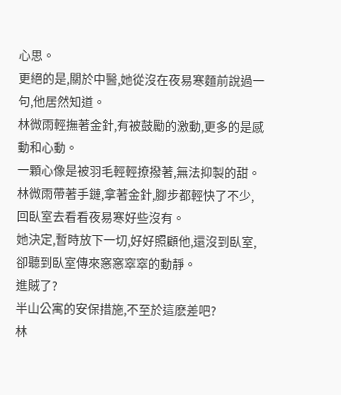心思。
更絕的是,關於中醫,她從沒在夜易寒麵前說過一句,他居然知道。
林微雨輕撫著金針,有被鼓勵的激動,更多的是感動和心動。
一顆心像是被羽毛輕輕撩撥著,無法抑製的甜。
林微雨帶著手鏈,拿著金針,腳步都輕快了不少,回臥室去看看夜易寒好些沒有。
她決定,暫時放下一切,好好照顧他,還沒到臥室,卻聽到臥室傳來窸窸窣窣的動靜。
進賊了?
半山公寓的安保措施,不至於這麽差吧?
林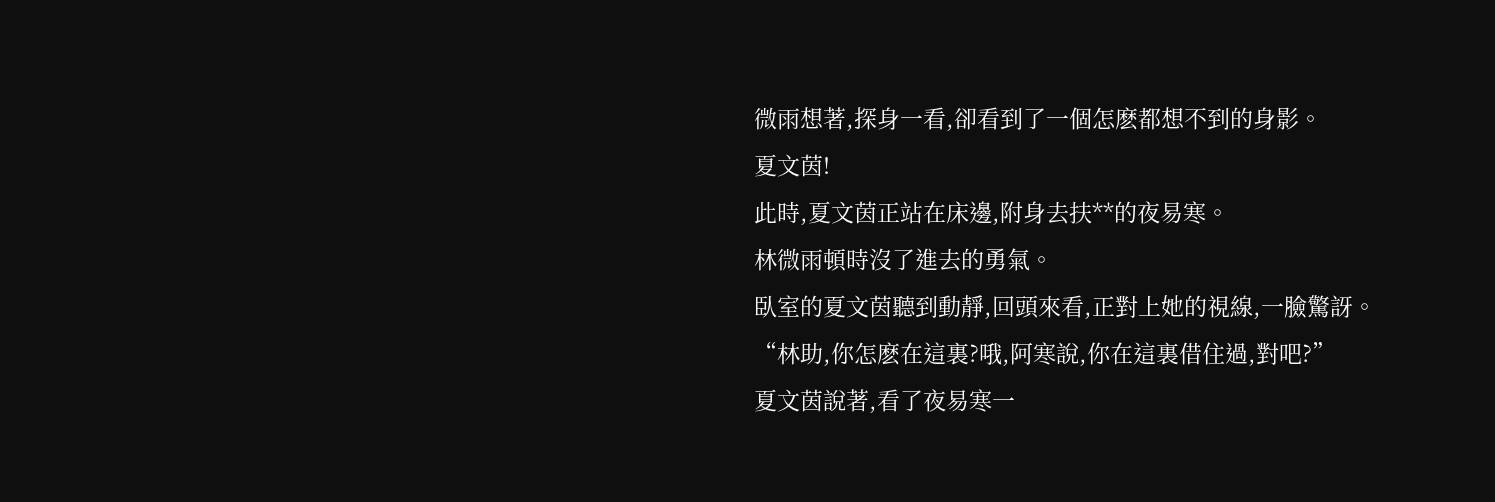微雨想著,探身一看,卻看到了一個怎麽都想不到的身影。
夏文茵!
此時,夏文茵正站在床邊,附身去扶**的夜易寒。
林微雨頓時沒了進去的勇氣。
臥室的夏文茵聽到動靜,回頭來看,正對上她的視線,一臉驚訝。
“林助,你怎麽在這裏?哦,阿寒說,你在這裏借住過,對吧?”
夏文茵說著,看了夜易寒一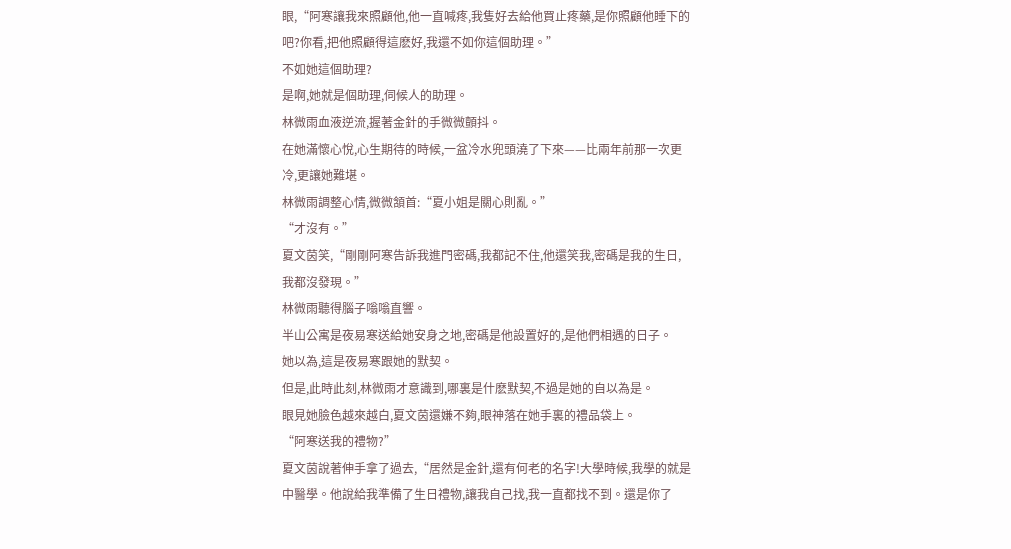眼,“阿寒讓我來照顧他,他一直喊疼,我隻好去給他買止疼藥,是你照顧他睡下的吧?你看,把他照顧得這麽好,我還不如你這個助理。”
不如她這個助理?
是啊,她就是個助理,伺候人的助理。
林微雨血液逆流,握著金針的手微微顫抖。
在她滿懷心悅,心生期待的時候,一盆冷水兜頭澆了下來——比兩年前那一次更冷,更讓她難堪。
林微雨調整心情,微微頷首:“夏小姐是關心則亂。”
“才沒有。”
夏文茵笑,“剛剛阿寒告訴我進門密碼,我都記不住,他還笑我,密碼是我的生日,我都沒發現。”
林微雨聽得腦子嗡嗡直響。
半山公寓是夜易寒送給她安身之地,密碼是他設置好的,是他們相遇的日子。
她以為,這是夜易寒跟她的默契。
但是,此時此刻,林微雨才意識到,哪裏是什麽默契,不過是她的自以為是。
眼見她臉色越來越白,夏文茵還嫌不夠,眼神落在她手裏的禮品袋上。
“阿寒送我的禮物?”
夏文茵說著伸手拿了過去,“居然是金針,還有何老的名字!大學時候,我學的就是中醫學。他說給我準備了生日禮物,讓我自己找,我一直都找不到。還是你了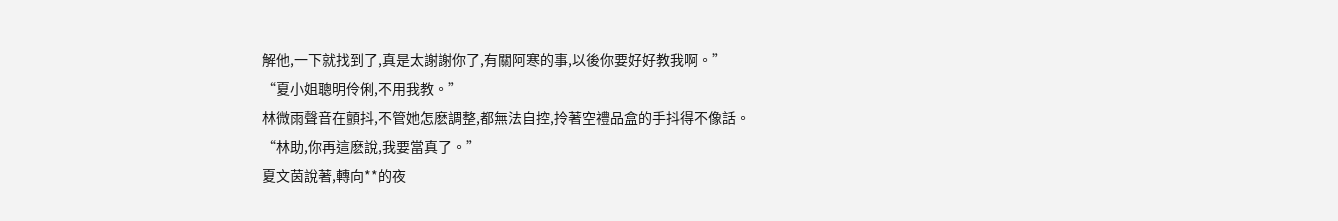解他,一下就找到了,真是太謝謝你了,有關阿寒的事,以後你要好好教我啊。”
“夏小姐聰明伶俐,不用我教。”
林微雨聲音在顫抖,不管她怎麽調整,都無法自控,拎著空禮品盒的手抖得不像話。
“林助,你再這麽說,我要當真了。”
夏文茵說著,轉向**的夜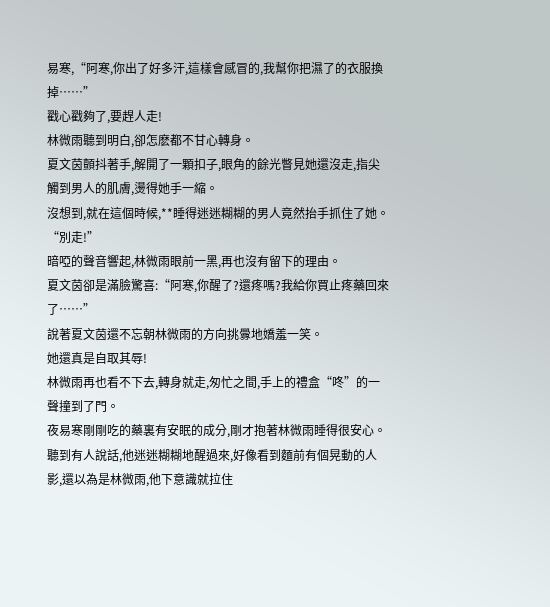易寒,“阿寒,你出了好多汗,這樣會感冒的,我幫你把濕了的衣服換掉……”
戳心戳夠了,要趕人走!
林微雨聽到明白,卻怎麽都不甘心轉身。
夏文茵顫抖著手,解開了一顆扣子,眼角的餘光瞥見她還沒走,指尖觸到男人的肌膚,燙得她手一縮。
沒想到,就在這個時候,**睡得迷迷糊糊的男人竟然抬手抓住了她。
“別走!”
暗啞的聲音響起,林微雨眼前一黑,再也沒有留下的理由。
夏文茵卻是滿臉驚喜:“阿寒,你醒了?還疼嗎?我給你買止疼藥回來了……”
說著夏文茵還不忘朝林微雨的方向挑釁地嬌羞一笑。
她還真是自取其辱!
林微雨再也看不下去,轉身就走,匆忙之間,手上的禮盒“咚”的一聲撞到了門。
夜易寒剛剛吃的藥裏有安眠的成分,剛才抱著林微雨睡得很安心。
聽到有人說話,他迷迷糊糊地醒過來,好像看到麵前有個晃動的人影,還以為是林微雨,他下意識就拉住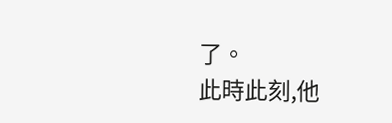了。
此時此刻,他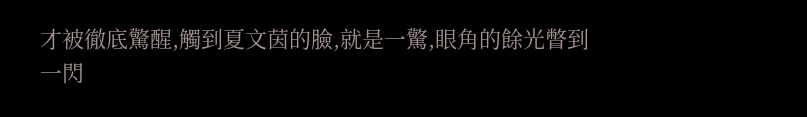才被徹底驚醒,觸到夏文茵的臉,就是一驚,眼角的餘光瞥到一閃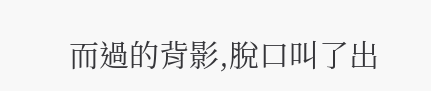而過的背影,脫口叫了出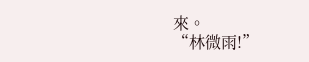來。
“林微雨!”